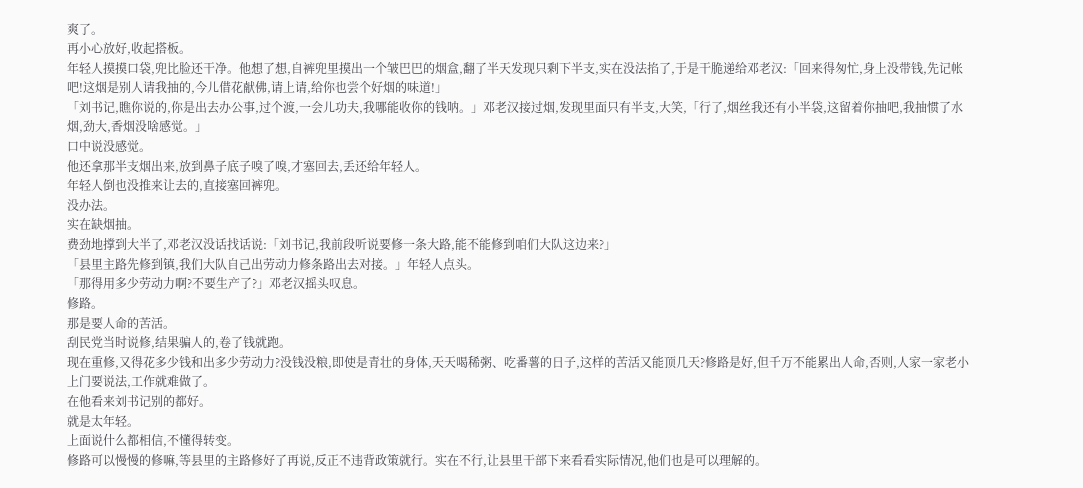爽了。
再小心放好,收起搭板。
年轻人摸摸口袋,兜比脸还干净。他想了想,自裤兜里摸出一个皱巴巴的烟盒,翻了半天发现只剩下半支,实在没法掐了,于是干脆递给邓老汉:「回来得匆忙,身上没带钱,先记帐吧!这烟是别人请我抽的,今儿借花献佛,请上请,给你也尝个好烟的味道!」
「刘书记,瞧你说的,你是出去办公事,过个渡,一会儿功夫,我哪能收你的钱呐。」邓老汉接过烟,发现里面只有半支,大笑,「行了,烟丝我还有小半袋,这留着你抽吧,我抽惯了水烟,劲大,香烟没啥感觉。」
口中说没感觉。
他还拿那半支烟出来,放到鼻子底子嗅了嗅,才塞回去,丢还给年轻人。
年轻人倒也没推来让去的,直接塞回裤兜。
没办法。
实在缺烟抽。
费劲地撑到大半了,邓老汉没话找话说:「刘书记,我前段听说要修一条大路,能不能修到咱们大队这边来?」
「县里主路先修到镇,我们大队自己出劳动力修条路出去对接。」年轻人点头。
「那得用多少劳动力啊?不要生产了?」邓老汉摇头叹息。
修路。
那是要人命的苦活。
刮民党当时说修,结果骗人的,卷了钱就跑。
现在重修,又得花多少钱和出多少劳动力?没钱没粮,即使是青壮的身体,天天喝稀粥、吃番薯的日子,这样的苦活又能顶几天?修路是好,但千万不能累出人命,否则,人家一家老小上门要说法,工作就难做了。
在他看来刘书记别的都好。
就是太年轻。
上面说什么都相信,不懂得转变。
修路可以慢慢的修嘛,等县里的主路修好了再说,反正不违背政策就行。实在不行,让县里干部下来看看实际情况,他们也是可以理解的。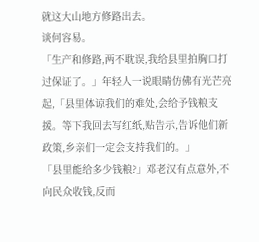就这大山地方修路出去。
谈何容易。
「生产和修路,两不耽误,我给县里拍胸口打过保证了。」年轻人一说眼睛仿佛有光芒亮起,「县里体谅我们的难处,会给予钱粮支援。等下我回去写红纸,贴告示,告诉他们新政策,乡亲们一定会支持我们的。」
「县里能给多少钱粮?」邓老汉有点意外,不向民众收钱,反而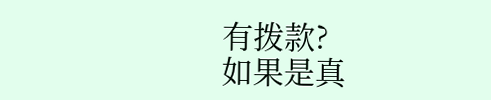有拨款?
如果是真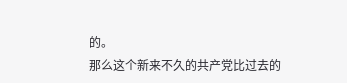的。
那么这个新来不久的共产党比过去的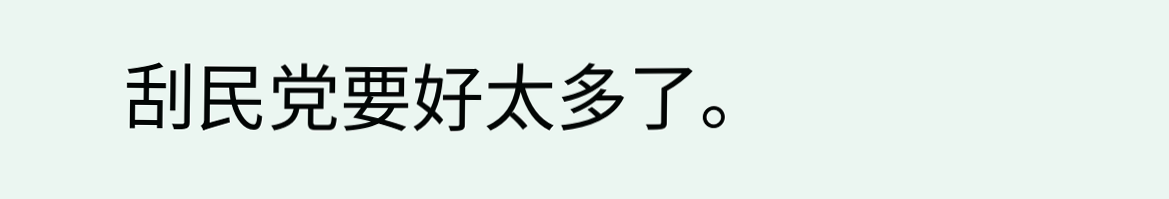刮民党要好太多了。